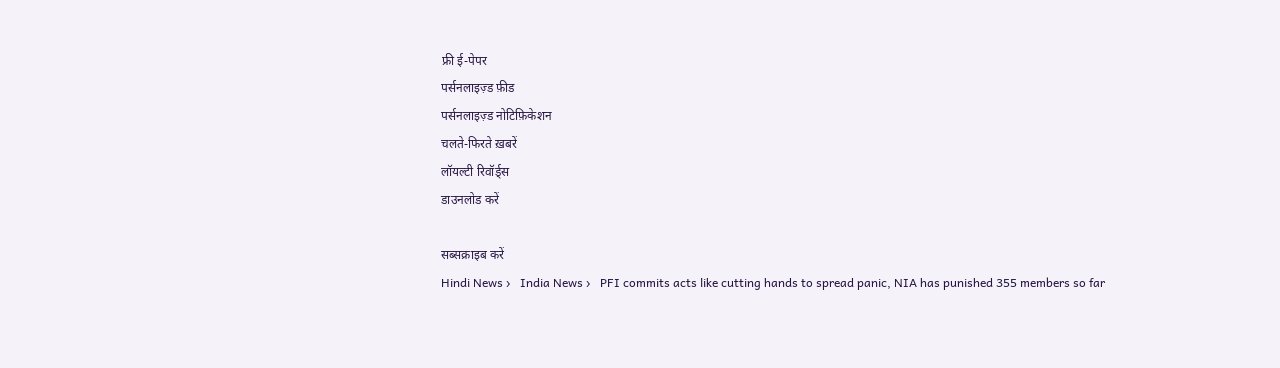फ्री ई-पेपर
पर्सनलाइज़्ड फ़ीड
पर्सनलाइज़्ड नोटिफ़िकेशन
चलते-फिरते ख़बरें
लॉयल्टी रिवॉर्ड्स
डाउनलोड करें

सब्सक्राइब करें
Hindi News ›   India News ›   PFI commits acts like cutting hands to spread panic, NIA has punished 355 members so far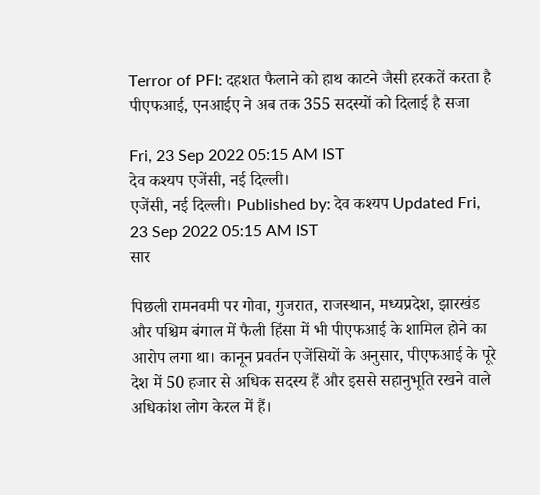Terror of PFI: दहशत फैलाने को हाथ काटने जैसी हरकतें करता है पीएफआई, एनआईए ने अब तक 355 सदस्यों को दिलाई है सजा

Fri, 23 Sep 2022 05:15 AM IST
देव कश्यप एजेंसी, नई दिल्ली।
एजेंसी, नई दिल्ली। Published by: देव कश्यप Updated Fri, 23 Sep 2022 05:15 AM IST
सार

पिछली रामनवमी पर गोवा, गुजरात, राजस्थान, मध्यप्रदेश, झारखंड और पश्चिम बंगाल में फैली हिंसा में भी पीएफआई के शामिल होने का आरोप लगा था। कानून प्रवर्तन एजेंसियों के अनुसार, पीएफआई के पूरे देश में 50 हजार से अधिक सदस्य हैं और इससे सहानुभूति रखने वाले अधिकांश लोग केरल में हैं।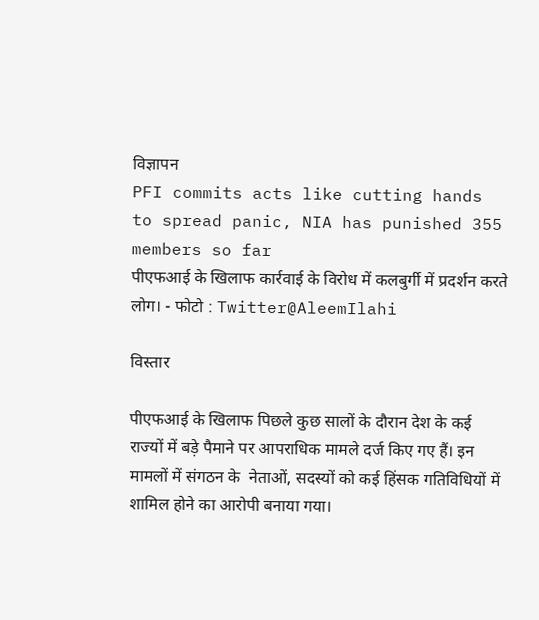विज्ञापन
PFI commits acts like cutting hands to spread panic, NIA has punished 355 members so far
पीएफआई के खिलाफ कार्रवाई के विरोध में कलबुर्गी में प्रदर्शन करते लोग। - फोटो : Twitter@AleemIlahi

विस्तार

पीएफआई के खिलाफ पिछले कुछ सालों के दौरान देश के कई राज्यों में बड़े पैमाने पर आपराधिक मामले दर्ज किए गए हैं। इन मामलों में संगठन के  नेताओं, सदस्यों को कई हिंसक गतिविधियों में शामिल होने का आरोपी बनाया गया।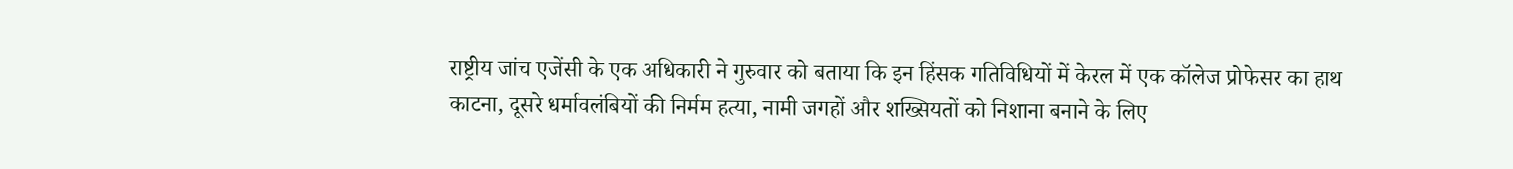राष्ट्रीय जांच एजेंसी के एक अधिकारी ने गुरुवार को बताया कि इन हिंसक गतिविधियों में केरल में एक कॉलेज प्रोफेसर का हाथ काटना, दूसरे धर्मावलंबियों की निर्मम हत्या, नामी जगहों और शख्सियतों को निशाना बनाने के लिए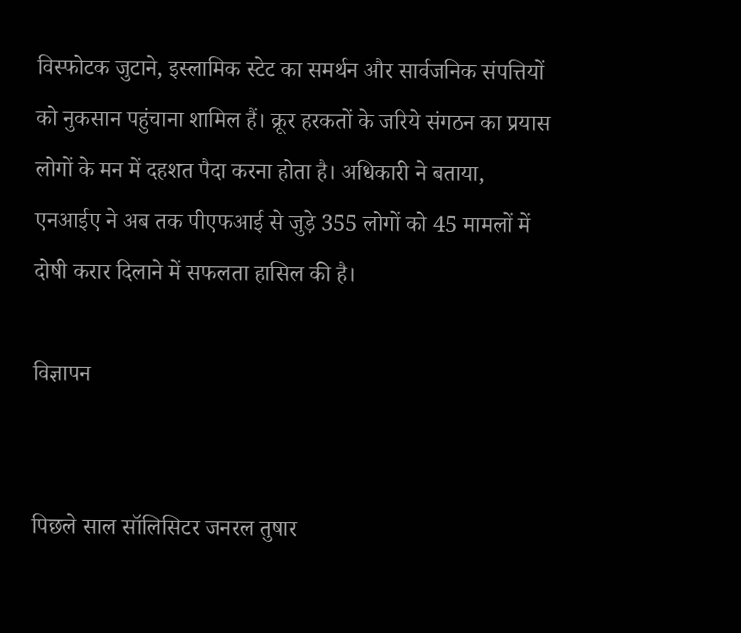विस्फोटक जुटाने, इस्लामिक स्टेट का समर्थन और सार्वजनिक संपत्तियों को नुकसान पहुंचाना शामिल हैं। क्रूर हरकतों के जरिये संगठन का प्रयास लोगों के मन में दहशत पैदा करना होता है। अधिकारी ने बताया, एनआईए ने अब तक पीएफआई से जुड़े 355 लोगों को 45 मामलों में दोषी करार दिलाने में सफलता हासिल की है।

विज्ञापन


पिछले साल सॉलिसिटर जनरल तुषार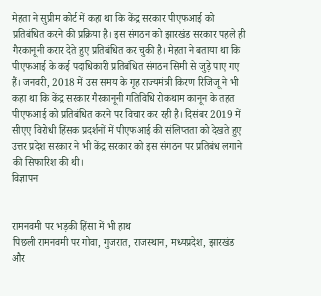मेहता ने सुप्रीम कोर्ट में कहा था कि केंद्र सरकार पीएफआई को प्रतिबंधित करने की प्रक्रिया है। इस संगठन को झारखंड सरकार पहले ही गैरकानूनी करार देते हुए प्रतिबंधित कर चुकी है। मेहता ने बताया था कि पीएफआई के कई पदाधिकारी प्रतिबंधित संगठन सिमी से जुड़े पाए गए हैं। जनवरी, 2018 में उस समय के गृह राज्यमंत्री किरण रिजिजू ने भी कहा था कि केंद्र सरकार गैरकानूनी गतिविधि रोकथाम कानून के तहत पीएफआई को प्रतिबंधित करने पर विचार कर रही है। दिसंबर 2019 में सीएए विरोधी हिंसक प्रदर्शनों में पीएफआई की संलिप्तता को देखते हुए उत्तर प्रदेश सरकार ने भी केंद्र सरकार को इस संगठन पर प्रतिबंध लगाने की सिफारिश की थी।
विज्ञापन


रामनवमी पर भड़की हिंसा में भी हाथ
पिछली रामनवमी पर गोवा, गुजरात, राजस्थान, मध्यप्रदेश, झारखंड और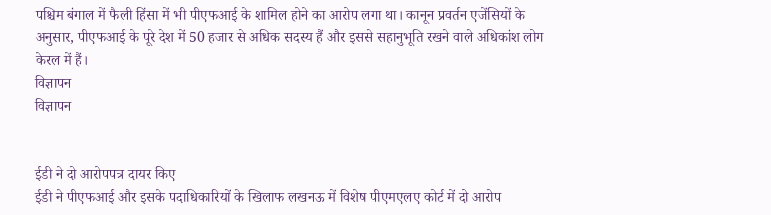पश्चिम बंगाल में फैली हिंसा में भी पीएफआई के शामिल होने का आरोप लगा था। कानून प्रवर्तन एजेंसियों के अनुसार, पीएफआई के पूरे देश में 50 हजार से अधिक सदस्य हैं और इससे सहानुभूति रखने वाले अधिकांश लोग केरल में हैं।
विज्ञापन
विज्ञापन


ईडी ने दो आरोपपत्र दायर किए
ईडी ने पीएफआई और इसके पदाधिकारियों के खिलाफ लखनऊ में विशेष पीएमएलए कोर्ट में दो आरोप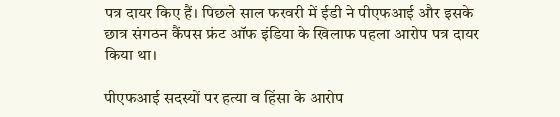पत्र दायर किए हैं। पिछले साल फरवरी में ईडी ने पीएफआई और इसके छात्र संगठन कैंपस फ्रंट ऑफ इंडिया के खिलाफ पहला आरोप पत्र दायर किया था।

पीएफआई सदस्यों पर हत्या व हिंसा के आरोप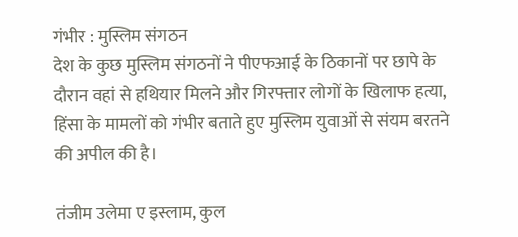गंभीर : मुस्लिम संगठन
देश के कुछ मुस्लिम संगठनों ने पीएफआई के ठिकानों पर छापे के दौरान वहां से हथियार मिलने और गिरफ्तार लोगों के खिलाफ हत्या, हिंसा के मामलों को गंभीर बताते हुए मुस्लिम युवाओं से संयम बरतने की अपील की है।

तंजीम उलेमा ए इस्लाम, कुल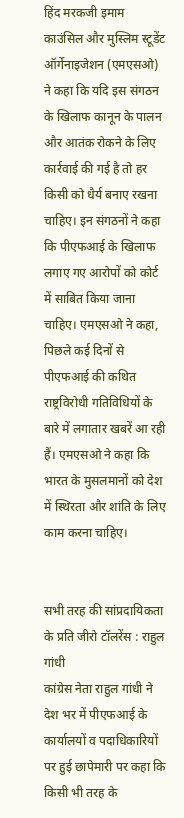हिंद मरकजी इमाम काउंसिल और मुस्लिम स्टूडेंट ऑर्गेनाइजेशन (एमएसओ) ने कहा कि यदि इस संगठन के खिलाफ कानून के पालन और आतंक रोकने के लिए कार्रवाई की गई है तो हर किसी को धैर्य बनाए रखना चाहिए। इन संगठनों ने कहा कि पीएफआई के खिलाफ लगाए गए आरोपों को कोर्ट में साबित किया जाना चाहिए। एमएसओ ने कहा, पिछले कई दिनों से पीएफआई की कथित राष्ट्रविरोधी गतिविधियों के बारे में लगातार खबरें आ रही हैं। एमएसओ ने कहा कि भारत के मुसलमानों को देश में स्थिरता और शांति के लिए काम करना चाहिए।


सभी तरह की सांप्रदायिकता के प्रति जीरो टॉलरेंस : राहुल गांधी
कांग्रेस नेता राहुल गांधी ने देश भर में पीएफआई के कार्यालयों व पदाधिकारियों पर हुई छापेमारी पर कहा कि किसी भी तरह के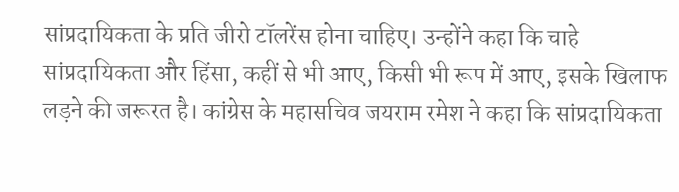सांप्रदायिकता के प्रति जीरो टॉलरेंस होना चाहिए। उन्होंने कहा कि चाहे सांप्रदायिकता और हिंसा, कहीं से भी आए, किसी भी रूप में आए, इसके खिलाफ लड़ने की जरूरत है। कांग्रेस के महासचिव जयराम रमेश ने कहा कि सांप्रदायिकता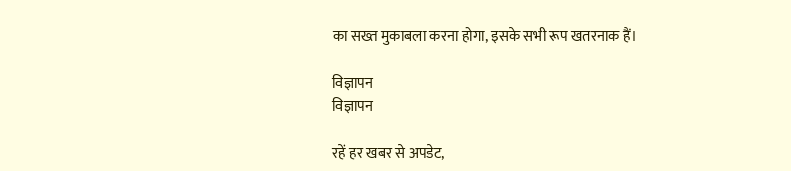का सख्त मुकाबला करना होगा, इसके सभी रूप खतरनाक हैं।

विज्ञापन
विज्ञापन

रहें हर खबर से अपडेट,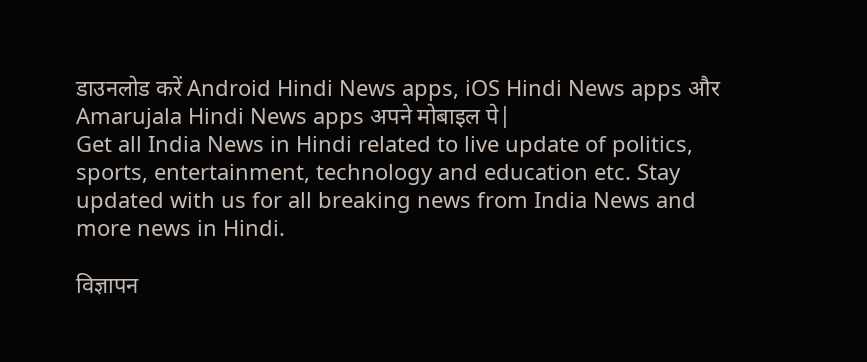डाउनलोड करें Android Hindi News apps, iOS Hindi News apps और Amarujala Hindi News apps अपने मोबाइल पे|
Get all India News in Hindi related to live update of politics, sports, entertainment, technology and education etc. Stay updated with us for all breaking news from India News and more news in Hindi.

विज्ञापन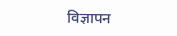विज्ञापन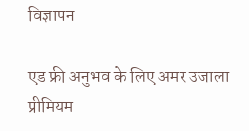विज्ञापन

एड फ्री अनुभव के लिए अमर उजाला प्रीमियम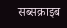सब्सक्राइब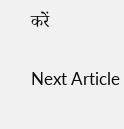करें

Next Article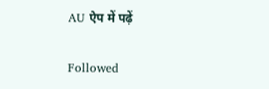AU ऐप में पढ़ें

Followed